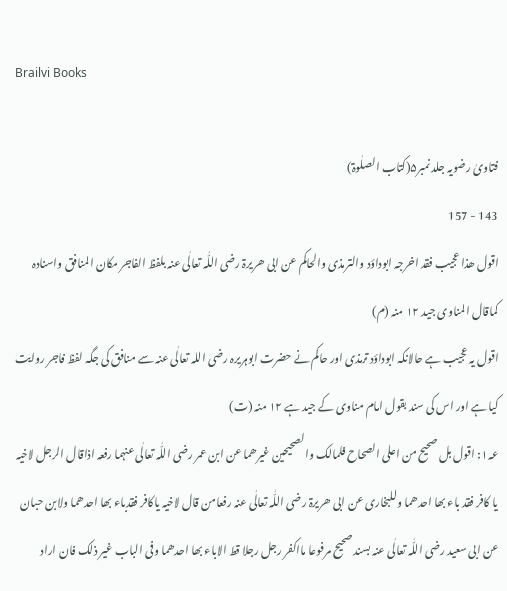Brailvi Books

فتاویٰ رضویہ جلد نمبر۵(کتاب الصلٰوۃ)
143 - 157
اقول ھذا عجیب فقد اخرجہ ابوداؤد والترمذی والحاکم عن ابی ھریرۃ رضی اللّٰہ تعالٰی عنہ بلفظ الفاجر مکان المنافق واسنادہ کماقال المناوی جید ۱۲ منہ (م)
اقول یہ عجیب ہے حالانکہ ابوداؤد ترمذی اور حاکم نے حضرت ابوہریرہ رضی اللہ تعالٰی عنہ سے منافق کی جگہ لفظ فاجر روایت کیا ہے اور اس کی سند بقول امام مناوی کے جید ہے ۱۲ منہ (ت)
عہ۱: اقول بل صحیح من اعلی الصحاح فلمالک والصحیحین غیرھما عن ابن عمر رضی اللّٰہ تعالٰی عنہما رفعہ اذاقال الرجل لاخیہ یا کافر فقد باء بھا احدھما وللبخاری عن ابی ھریرۃ رضی اللّٰہ تعالٰی عنہ رفعامن قال لاخیہ یاکافر فقدباء بھا احدھما ولابن حبان عن ابی سعید رضی اللّٰہ تعالٰی عنہ بسند صحیح مرفوعا مااکفر رجل رجلا قط الاباء بھا احدھما وفی الباب غیر ذلک فان اراد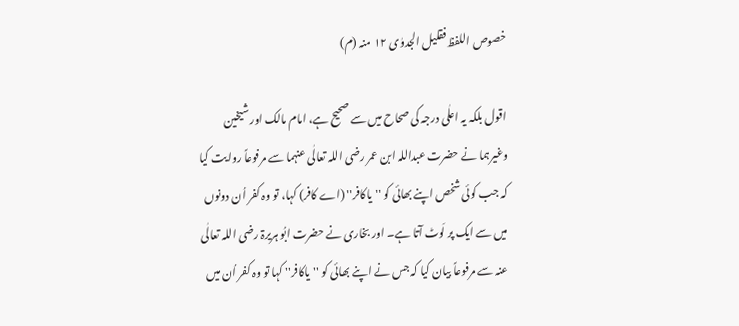خصوص اللفظ فقلیل الجدوٰی ۱۲ منہ (م)

اقول بلکہ یہ اعلٰی درجہ کی صحاح میں سے صحیح ہے، امام مالک اور شیخین وغیرہما نے حضرت عبداللہ ابن عمر رضی اللہ تعالٰی عنہما سے مرفوعاً روایت کیا کہ جب کوئی شخص اپنے بھائی کو ''یاکافر'' (اے کافر) کہا، تو وہ کفر اُن دونوں میں سے ایک پر لَوٹ آتا ہے۔ اور بخاری نے حضرت ابُو ہریرۃ رضی اللہ تعالٰی عنہ سے مرفوعاً بیان کیا کہ جس نے اپنے بھائی کو ''یاکافر'' کہا تو وہ کفر اُن میں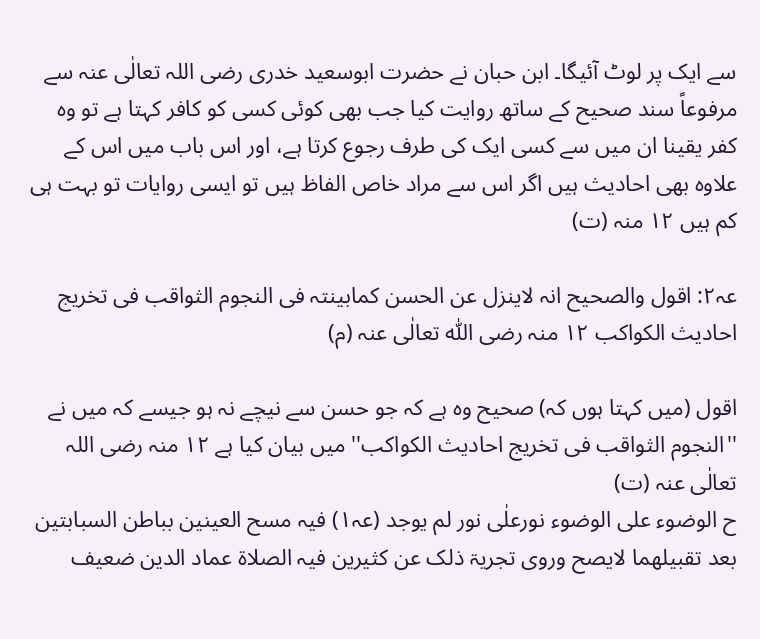سے ایک پر لوٹ آئیگا۔ ابن حبان نے حضرت ابوسعید خدری رضی اللہ تعالٰی عنہ سے مرفوعاً سند صحیح کے ساتھ روایت کیا جب بھی کوئی کسی کو کافر کہتا ہے تو وہ کفر یقینا ان میں سے کسی ایک کی طرف رجوع کرتا ہے، اور اس باب میں اس کے علاوہ بھی احادیث ہیں اگر اس سے مراد خاص الفاظ ہیں تو ایسی روایات تو بہت ہی کم ہیں ۱۲ منہ (ت)

عہ۲: اقول والصحیح انہ لاینزل عن الحسن کمابینتہ فی النجوم الثواقب فی تخریج احادیث الکواکب ۱۲ منہ رضی اللّٰہ تعالٰی عنہ (م)

اقول (میں کہتا ہوں کہ) صحیح وہ ہے کہ جو حسن سے نیچے نہ ہو جیسے کہ میں نے ''النجوم الثواقب فی تخریج احادیث الکواکب'' میں بیان کیا ہے ۱۲ منہ رضی اللہ تعالٰی عنہ (ت)
ح الوضوء علی الوضوء نورعلٰی نور لم یوجد (عہ۱) فیہ مسح العینین بباطن السبابتین بعد تقبیلھما لایصح وروی تجریۃ ذلک عن کثیرین فیہ الصلاۃ عماد الدین ضعیف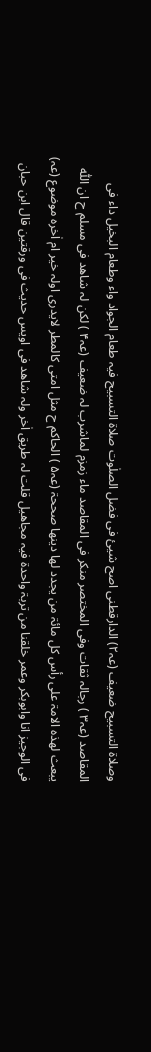وصلاۃ التسبیح ضعیف (عہ۲) الدارقطنی اصح شیئ فی فضل الصلٰوت صلاۃ التسبیح فیہ طعام الجواد واء وطعام البخیل داء فی المقاصد (عہ۳ ) رجالہ ثقات وفی المختصر منکر فی المقاصد ماء زمزم لماشرب لہ ضعیف (عہ۴ ) لکن لہ شاھد فی مسلم ح ان اللّٰہ یبعث لھذہ الامۃ علی رأس کل مائۃ من یجدد لھا دینھا صححۃ (عہ۵ ) الحاکم ح مثل امتی کالمطر لایدری اولہ خیر ام اٰخرہ موضوع (عہ)  فی الوجیز انا وابوبکر وعمر خلقنا من تربۃ واحدۃ فیہ مجاھیل قلت لہ طریق اٰخر ولہ شاھد فی اویس حدیث فی ورقتین قال ابن حبان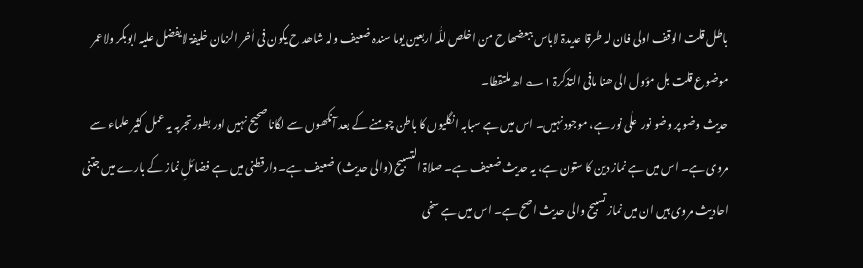باطل قلت الوقف اولی فان لہ طرقا عدیدۃ لاباس ببعضھا ح من اخلص للّٰہ اربعین یوما سندہ ضعیف ولہ شاھد ح یکون فی اٰخر الزمان خلیفۃ لایفضل علیہ ابوبکر ولاعمر موضوع قلت بل مؤول الی ھنا مافی التذکرۃ ۱؎ اھ ملتقطا۔
حدیث وضو پر وضو نور  علٰی نور ہے، موجود نہیں۔ اس میں ہے سبابہ انگلیوں کا باطن چومنے کے بعد آنکھوں سے لگانا صحیح نہیں اور بطور تجربہ یہ عمل کثیر علماء سے مروی ہے۔ اس میں ہے نماز دین کا ستون ہے، یہ حدیث ضعیف ہے۔ صلاۃ التسبیح (والی حدیث) ضعیف ہے۔ دارقطنی میں ہے فضائلِ نماز کے بارے میں جتنی احادیث مروی ہیں ان میں نماز تسبیح والی حدیث اصح ہے۔ اس میں ہے سخی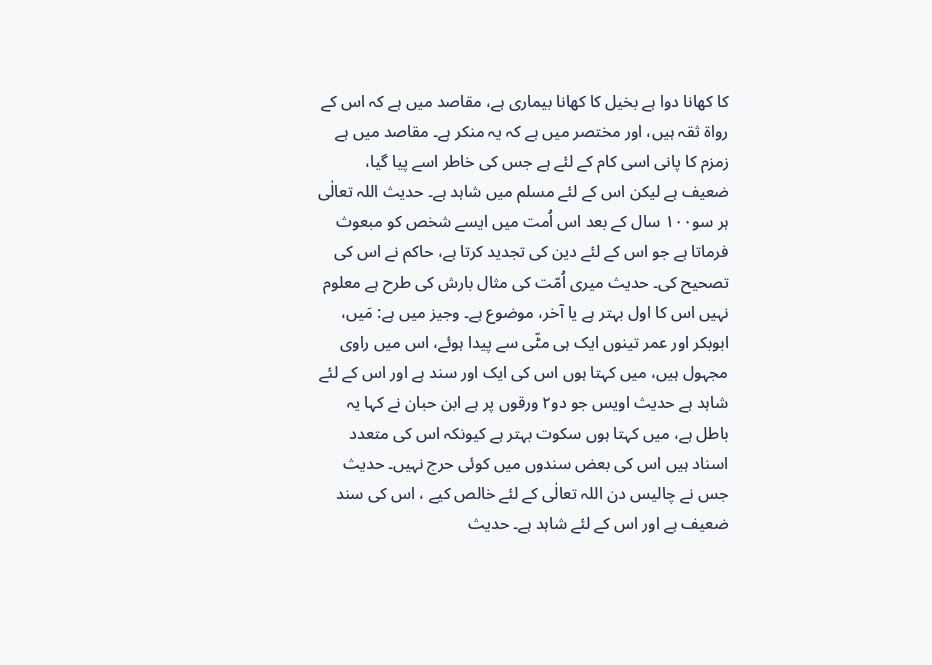کا کھانا دوا ہے بخیل کا کھانا بیماری ہے، مقاصد میں ہے کہ اس کے رواۃ ثقہ ہیں، اور مختصر میں ہے کہ یہ منکر ہے۔ مقاصد میں ہے زمزم کا پانی اسی کام کے لئے ہے جس کی خاطر اسے پیا گیا، ضعیف ہے لیکن اس کے لئے مسلم میں شاہد ہے۔ حدیث اللہ تعالٰی ہر سو۱۰۰ سال کے بعد اس اُمت میں ایسے شخص کو مبعوث فرماتا ہے جو اس کے لئے دین کی تجدید کرتا ہے، حاکم نے اس کی تصحیح کی۔ حدیث میری اُمّت کی مثال بارش کی طرح ہے معلوم نہیں اس کا اول بہتر ہے یا آخر، موضوع ہے۔ وجیز میں ہے: مَیں، ابوبکر اور عمر تینوں ایک ہی مٹّی سے پیدا ہوئے، اس میں راوی مجہول ہیں، میں کہتا ہوں اس کی ایک اور سند ہے اور اس کے لئے شاہد ہے حدیث اویس جو دو۲ ورقوں پر ہے ابن حبان نے کہا یہ باطل ہے، میں کہتا ہوں سکوت بہتر ہے کیونکہ اس کی متعدد اسناد ہیں اس کی بعض سندوں میں کوئی حرج نہیں۔ حدیث جس نے چالیس دن اللہ تعالٰی کے لئے خالص کیے ، اس کی سند ضعیف ہے اور اس کے لئے شاہد ہے۔ حدیث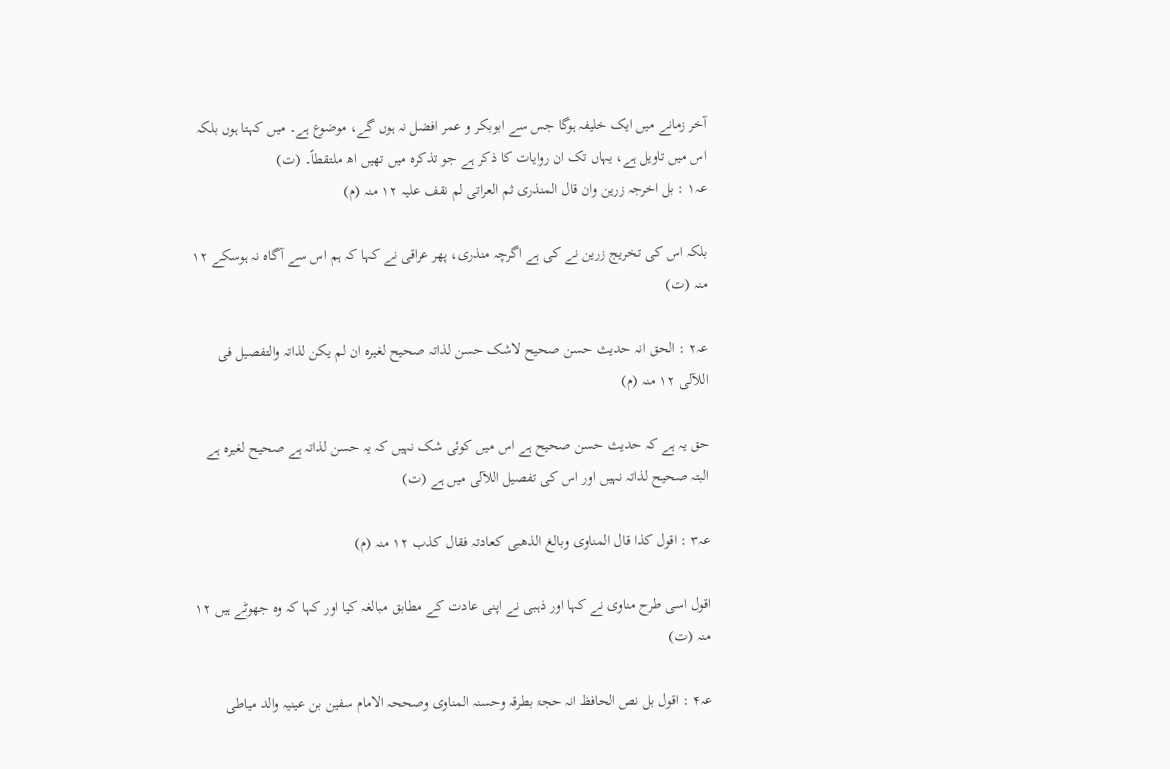آخر زمانے میں ایک خلیفہ ہوگا جس سے ابوبکر و عمر افضل نہ ہوں گے، موضوع ہے۔ میں کہتا ہوں بلکہ اس میں تاویل ہے، یہاں تک ان روایات کا ذکر ہے جو تذکرہ میں تھیں اھ ملتقطاً۔ (ت)
عہ۱ : بل اخرجہ زرین وان قال المنذری ثم العراتی لم نقف علیہ ۱۲ منہ (م)

بلکہ اس کی تخریج زرین نے کی ہے اگرچہ منذری، پھر عراقی نے کہا کہ ہم اس سے آگاہ نہ ہوسکے ۱۲ منہ (ت)

عہ۲ : الحق انہ حدیث حسن صحیح لاشک حسن لذاتہ صحیح لغیرہ ان لم یکن لذاتہ والتفصیل فی اللآلی ۱۲ منہ (م)

حق یہ ہے کہ حدیث حسن صحیح ہے اس میں کوئی شک نہیں کہ یہ حسن لذاتہ ہے صحیح لغیرہ ہے البتہ صحیح لذاتہ نہیں اور اس کی تفصیل اللآلی میں ہے (ت)

عہ۳ : اقول کذا قال المناوی وبالغ الذھبی کعادتہ فقال کذب ۱۲ منہ (م)

اقول اسی طرح مناوی نے کہا اور ذہبی نے اپنی عادت کے مطابق مبالغہ کیا اور کہا کہ وہ جھوٹے ہیں ۱۲ منہ (ت)

عہ۴ : اقول بل نص الحافظ انہ حجۃ بطرقہ وحسنہ المناوی وصححہ الامام سفین بن عینیہ والد میاطی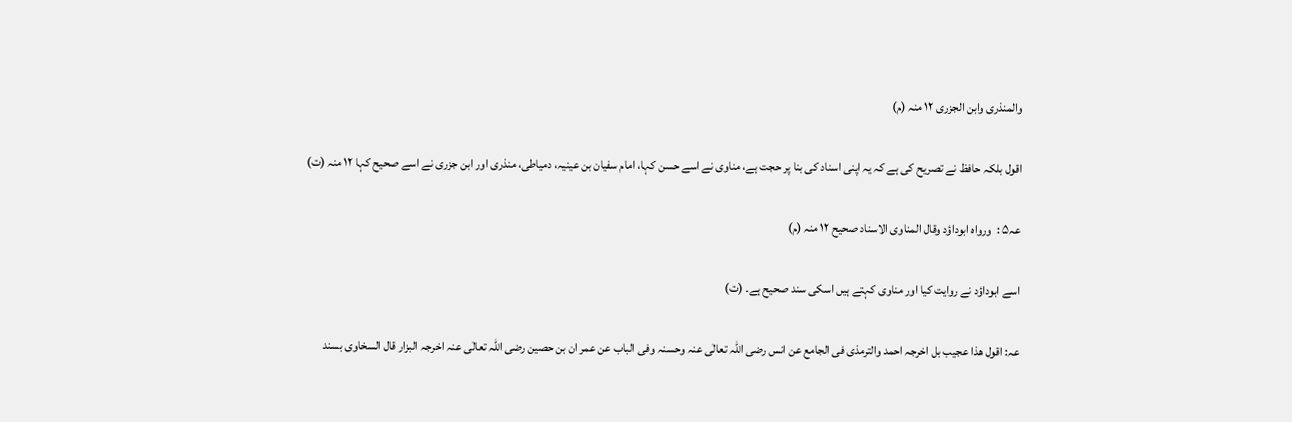والمنذری وابن الجزری ۱۲ منہ (م)

اقول بلکہ حافظ نے تصریح کی ہے کہ یہ اپنی اسناد کی بنا پر حجت ہے، مناوی نے اسے حسن کہا، امام سفیان بن عینیہ، دمیاطی، منذری اور ابن جزری نے اسے صحیح کہا ۱۲ منہ (ت)

عہ۵ :  ورواہ ابوداؤد وقال المناوی الاسناد صحیح ۱۲ منہ (م)

اسے ابوداؤد نے روایت کیا اور مناوی کہتے ہیں اسکی سند صحیح ہے۔ (ت)

عہ: اقول ھذا عجیب بل اخرجہ احمد والترمذی فی الجامع عن انس رضی اللّٰہ تعالٰی عنہ وحسنہ وفی الباب عن عمر ان بن حصین رضی اللّٰہ تعالٰی عنہ اخرجہ البزار قال السخاوی بسند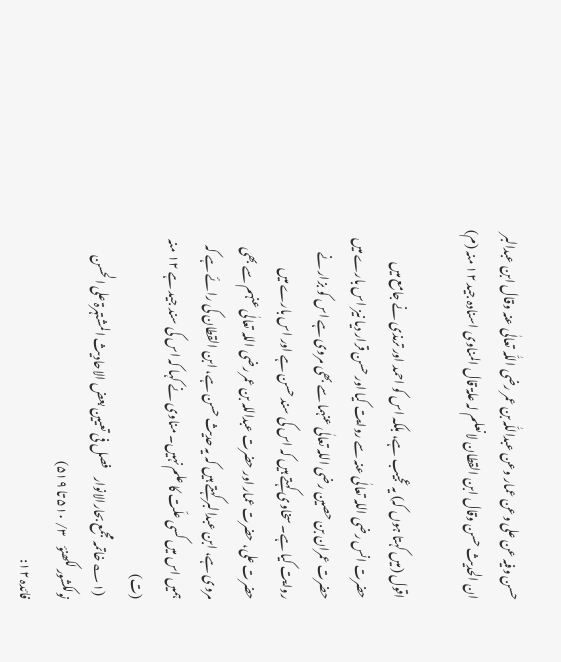حسن وفیہ عن علی وعن عمار وعن عبداللّٰہ بن عمر رضی اللّٰہ تعالٰی عنہ وقال ابن عبدالبر ان الحدیث حسن وقال ابن القطان لانعلم لہ علۃ قال المناوی اسنادہ جید ۱۲ منہ (م)

اقول (میں کہتا ہوں کہ) یہ عجیب ہے، بلکہ اس کو احمد اور ترمذی نے جامع میں حضرت انس رضی اللہ تعالٰی عنہ سے روایت کیا اور حسن قرار دیا نیز اس بارے میں حضرت عمران بن حصین رضی اللہ تعالٰی عنہما سے بھی مروی ہے اس کو بزار نے روایت کیا ہے۔ سخاوی کہتے ہیں کہ اس کی سند حسن ہے اور اس بارے میں حضرت علی، حضرت عمار اور حضرت عبداللہ بن عمر رضی اللہ تعالٰی عنہم سے بھی مروی ہے، ابن عبدالبر کہتے ہیں کہ یہ حدیث حسن ہے، ابن القطان کی رائے ہے کہ ہمیں اس میں کسی علّت کا علم نہیں۔ مناوی نے کہا کہ اس کی سند جید ہے ۱۲ منہ (ت)
 (۱؎ خاتمہ مجمع بحارالانوار    فصل فی تعیین بعض الاحادیث المشتہرۃ علی الحسن    نولکشور لکھنؤ    ۳/ ۵۱۰ تا ۵۱۹)
فائدہ ۱۲: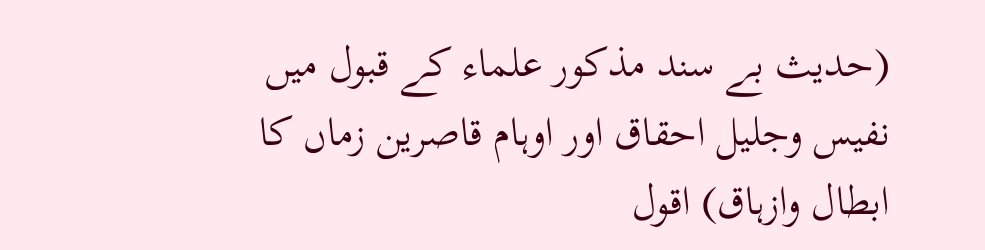(حدیث بے سند مذکور علماء کے قبول میں نفیس وجلیل احقاق اور اوہام قاصرین زماں کا ابطال وازہاق) اقول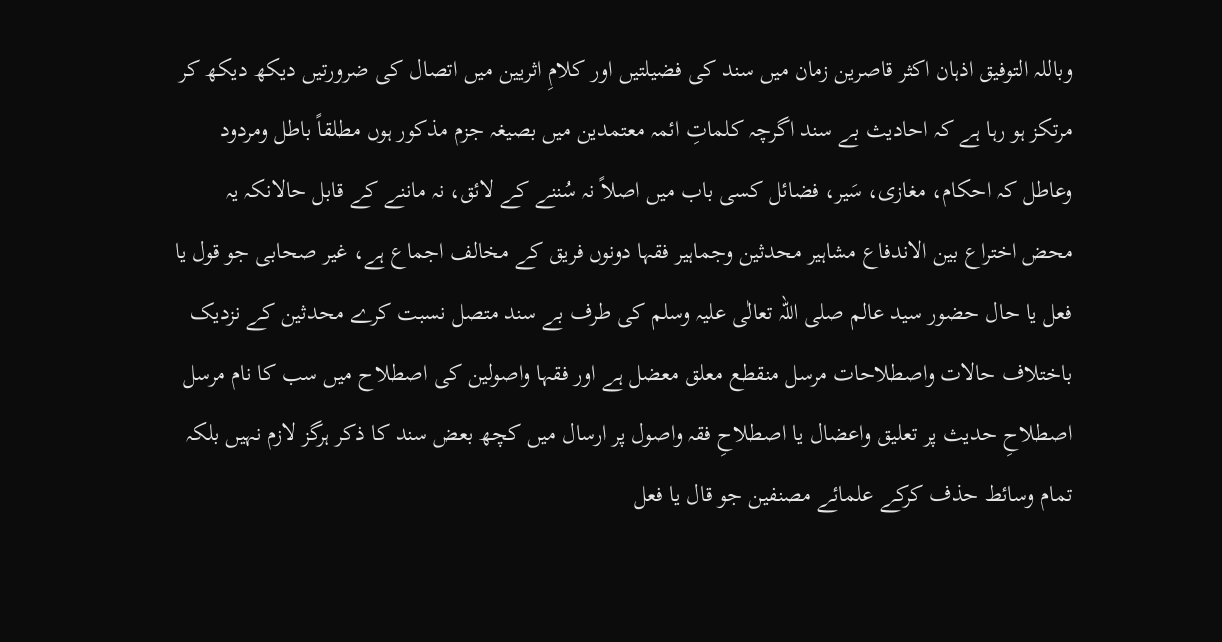وباللہ التوفیق اذہان اکثر قاصرین زمان میں سند کی فضیلتیں اور کلامِ اثریین میں اتصال کی ضرورتیں دیکھ دیکھ کر مرتکز ہو رہا ہے کہ احادیث بے سند اگرچہ کلماتِ ائمہ معتمدین میں بصیغہ جزم مذکور ہوں مطلقاً باطل ومردود وعاطل کہ احکام، مغازی، سَیر، فضائل کسی باب میں اصلاً نہ سُننے کے لائق، نہ ماننے کے قابل حالانکہ یہ محض اختراع بین الاندفاع مشاہیر محدثین وجماہیر فقہا دونوں فریق کے مخالف اجماع ہے، غیر صحابی جو قول یا فعل یا حال حضور سید عالم صلی اللہ تعالٰی علیہ وسلم کی طرف بے سند متصل نسبت کرے محدثین کے نزدیک باختلاف حالات واصطلاحات مرسل منقطع معلق معضل ہے اور فقہا واصولین کی اصطلاح میں سب کا نام مرسل اصطلاحِ حدیث پر تعلیق واعضال یا اصطلاحِ فقہ واصول پر ارسال میں کچھ بعض سند کا ذکر ہرگز لازم نہیں بلکہ تمام وسائط حذف کرکے علمائے مصنفین جو قال یا فعل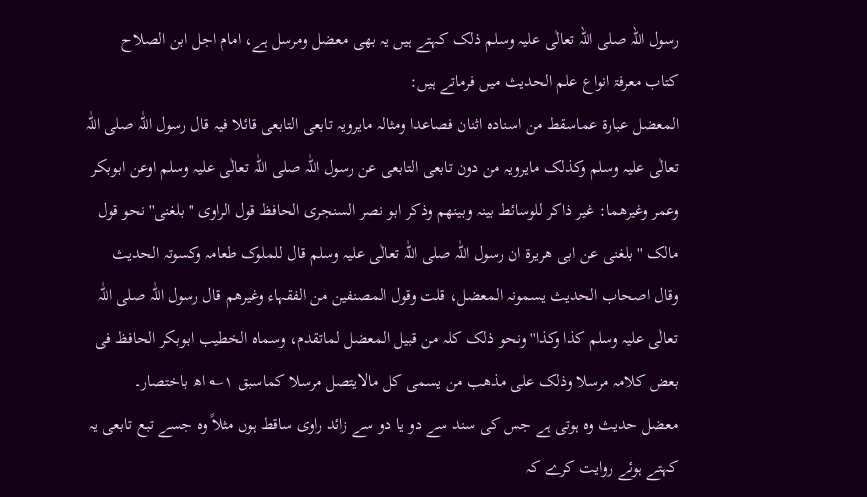رسول اللہ صلی اللہ تعالٰی علیہ وسلم ذلک کہتے ہیں یہ بھی معضل ومرسل ہے، امام اجل ابن الصلاح کتاب معرفۃ انواع علم الحدیث میں فرماتے ہیں:
المعضل عبارۃ عماسقط من اسنادہ اثنان فصاعدا ومثالہ مایرویہ تابعی التابعی قائلا فیہ قال رسول اللّٰہ صلی اللّٰہ تعالٰی علیہ وسلم وکذلک مایرویہ من دون تابعی التابعی عن رسول اللّٰہ صلی اللّٰہ تعالٰی علیہ وسلم اوعن ابوبکر وعمر وغیرھما: غیر ذاکر للوسائط بینہ وبینھم وذکر ابو نصر السنجری الحافظ قول الراوی ''بلغنی'' نحو قول مالک ''بلغنی عن ابی ھریرۃ ان رسول اللّٰہ صلی اللّٰہ تعالٰی علیہ وسلم قال للملوک طعامہ وکسوتہ الحدیث وقال اصحاب الحدیث یسمونہ المعضل، قلت وقول المصنفین من الفقہاء وغیرھم قال رسول اللّٰہ صلی اللّٰہ تعالٰی علیہ وسلم کذا وکذا'' ونحو ذلک کلہ من قبیل المعضل لماتقدم، وسماہ الخطیب ابوبکر الحافظ فی بعض کلامہ مرسلا وذلک علی مذھب من یسمی کل مالایتصل مرسلا کماسبق ۱؎ اھ باختصار۔
معضل حدیث وہ ہوتی ہے جس کی سند سے دو یا دو سے زائد راوی ساقط ہوں مثلاً وہ جسے تبع تابعی یہ کہتے ہوئے روایت کرے کہ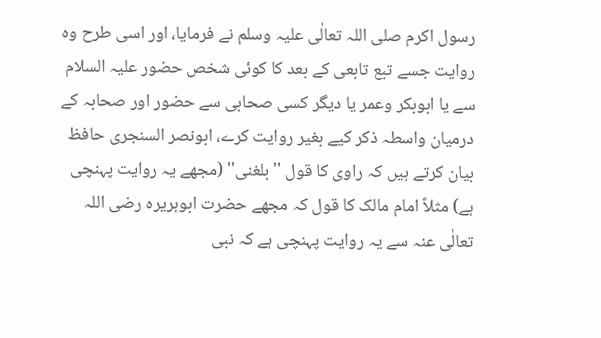رسول اکرم صلی اللہ تعالٰی علیہ وسلم نے فرمایا، اور اسی طرح وہ روایت جسے تبع تابعی کے بعد کا کوئی شخص حضور علیہ السلام سے یا ابوبکر وعمر یا دیگر کسی صحابی سے حضور اور صحابہ کے درمیان واسطہ ذکر کیے بغیر روایت کرے، ابونصر السنجری حافظ بیان کرتے ہیں کہ راوی کا قول ''بلغنی'' (مجھے یہ روایت پہنچی ہے) مثلاً امام مالک کا قول کہ مجھے حضرت ابوہریرہ رضی اللہ تعالٰی عنہ سے یہ روایت پہنچی ہے کہ نبی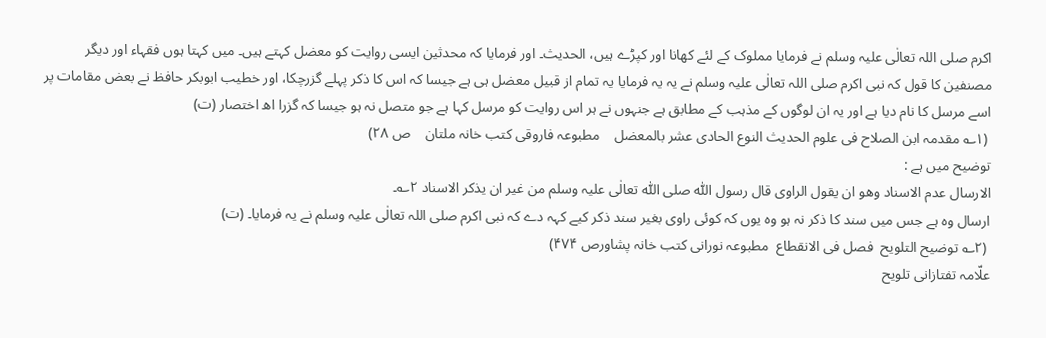اکرم صلی اللہ تعالٰی علیہ وسلم نے فرمایا مملوک کے لئے کھانا اور کپڑے ہیں، الحدیث۔ اور فرمایا کہ محدثین ایسی روایت کو معضل کہتے ہیں۔ میں کہتا ہوں فقہاء اور دیگر مصنفین کا قول کہ نبی اکرم صلی اللہ تعالٰی علیہ وسلم نے یہ یہ فرمایا یہ تمام از قبیل معضل ہی ہے جیسا کہ اس کا ذکر پہلے گزرچکا، اور خطیب ابوبکر حافظ نے بعض مقامات پر اسے مرسل کا نام دیا ہے اور یہ ان لوگوں کے مذہب کے مطابق ہے جنہوں نے ہر اس روایت کو مرسل کہا ہے جو متصل نہ ہو جیسا کہ گزرا اھ اختصار (ت)
 (۱؎ مقدمہ ابن الصلاح فی علوم الحدیث النوع الحادی عشر بالمعضل    مطبوعہ فاروقی کتب خانہ ملتان    ص ۲۸)
توضیح میں ہے :
الارسال عدم الاسناد وھو ان یقول الراوی قال رسول اللّٰہ صلی اللّٰہ تعالٰی علیہ وسلم من غیر ان یذکر الاسناد ۲؎۔
ارسال وہ ہے جس میں سند کا ذکر نہ ہو وہ یوں کہ کوئی راوی بغیر سند ذکر کیے کہہ دے کہ نبی اکرم صلی اللہ تعالٰی علیہ وسلم نے یہ فرمایا۔ (ت)
 (۲؎ توضیح التلویح  فصل فی الانقطاع  مطبوعہ نورانی کتب خانہ پشاورص ۴۷۴)
علّامہ تفتازانی تلویح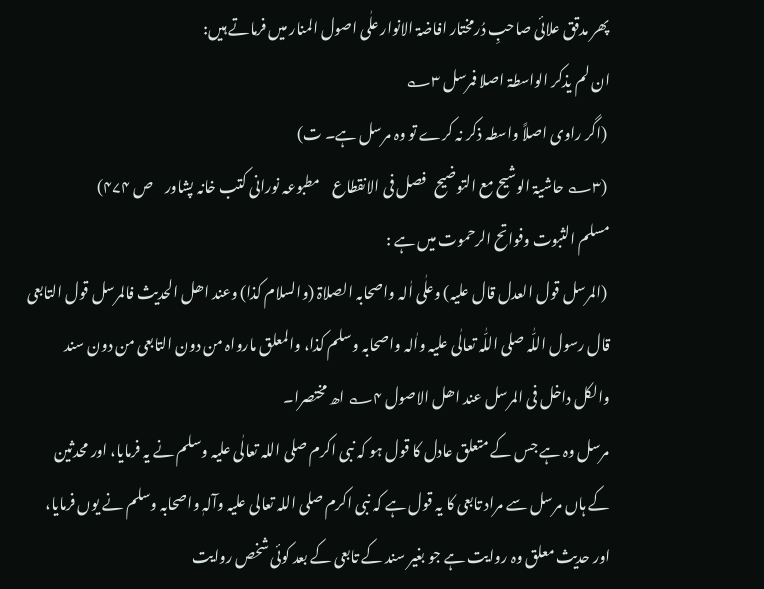پھر مدقق علائی صاحبِ دُرمختار افاضۃ الانوار علٰی اصول المنار میں فرماتے ہیں:
ان لم یذکر الواسطۃ اصلا فمرسل ۳؎
 (اگر راوی اصلاً واسطہ ذکر نہ کرے تو وہ مرسل ہے۔ ت)
 (۳؎ حاشیۃ الوشیح مع التوضیح   فصل فی الانقطاع    مطبوعہ نورانی کتب خانہ پشاور    ص ۴۷۴)
مسلم الثبوت وفواتح الرحموت میں ہے :
 (المرسل قول العدل قال علیہ) وعلٰی اٰلہ واصحابہ الصلاۃ (والسلام کذا) وعند اھل الحدیث فالمرسل قول التابعی قال رسول اللّٰہ صلی اللّٰہ تعالٰی علیہ واٰلہ واصحابہ وسلم کذا، والمعلق مارواہ من دون التابعی من دون سند والکل داخل فی المرسل عند اھل الاصول ۴؎ اھ مختصرا۔
مرسل وہ ہے جس کے متعلق عادل کا قول ہو کہ نبی اکرم صلی اللہ تعالٰی علیہ وسلم نے یہ فرمایا، اور محدثین کے ہاں مرسل سے مراد تابعی کا یہ قول ہے کہ نبی اکرم صلی اللہ تعالی علیہ وآلہٖ واصحابہ وسلم نے یوں فرمایا، اور حدیث معلق وہ روایت ہے جو بغیر سند کے تابعی کے بعد کوئی شخص روایت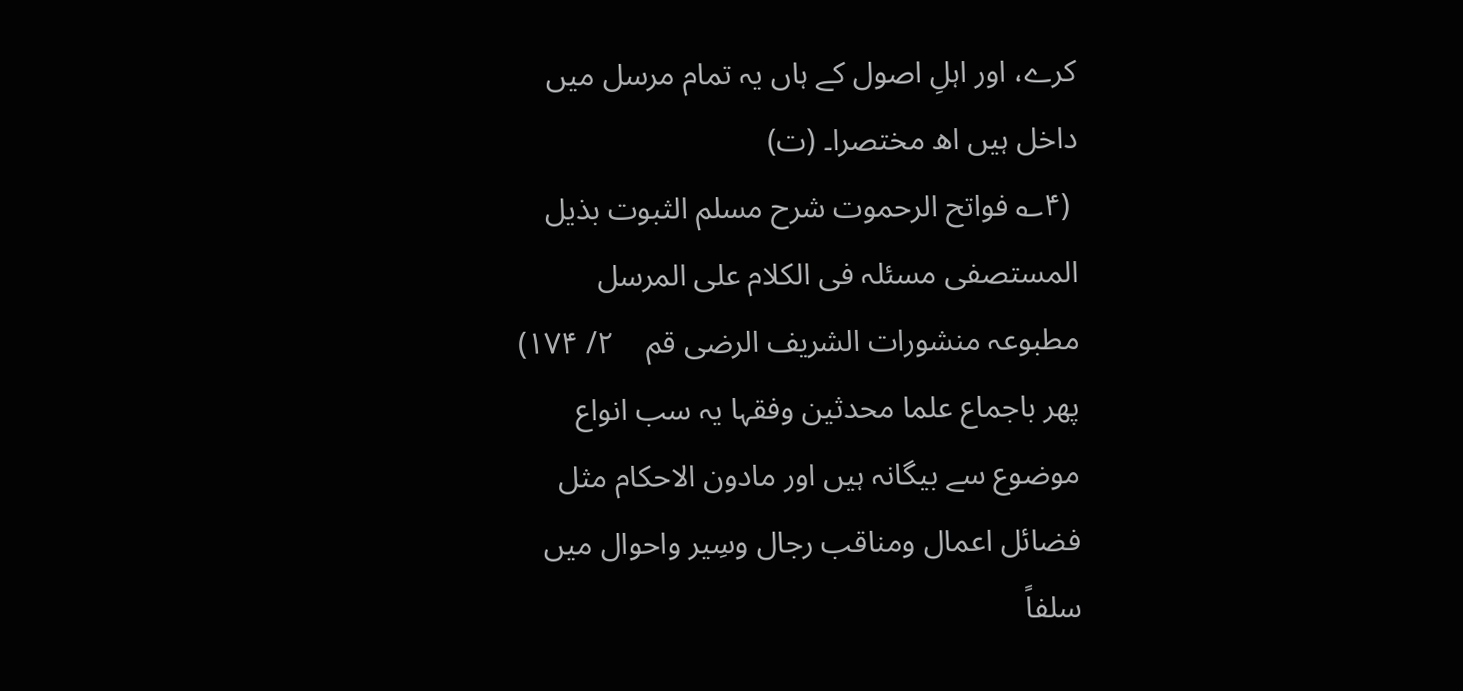کرے، اور اہلِ اصول کے ہاں یہ تمام مرسل میں داخل ہیں اھ مختصرا۔ (ت)
 (۴؎ فواتح الرحموت شرح مسلم الثبوت بذیل المستصفی مسئلہ فی الکلام علی المرسل    مطبوعہ منشورات الشریف الرضی قم    ۲/ ۱۷۴)
پھر باجماع علما محدثین وفقہا یہ سب انواع موضوع سے بیگانہ ہیں اور مادون الاحکام مثل فضائل اعمال ومناقب رجال وسِیر واحوال میں سلفاً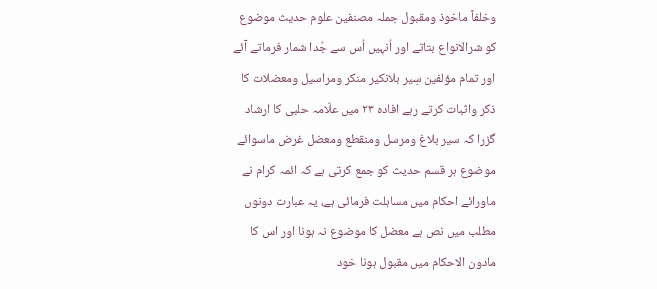وخلفاً ماخوذ ومقبول جملہ مصنفین علوم حدیث موضوع کو شرالانواع بتاتے اور اُنہیں اُس سے جُدا شمار فرماتے آئے اور تمام مؤلفین سِیر بلانکیر منکر ومراسیل ومعضلات کا ذکر واثبات کرتے رہے افادہ ۲۳ میں علّامہ حلبی کا ارشاد گزرا کہ سیر بلاغ ومرسل ومنقطع ومعضل غرض ماسوائے موضوع ہر قسم حدیث کو جمع کرتی ہے کہ ائمہ کرام نے ماورائے احکام میں مساہلت فرمائی ہے، یہ عبارت دونوں مطلب میں نص ہے معضل کا موضوع نہ ہونا اور اس کا مادون الاحکام میں مقبول ہونا خود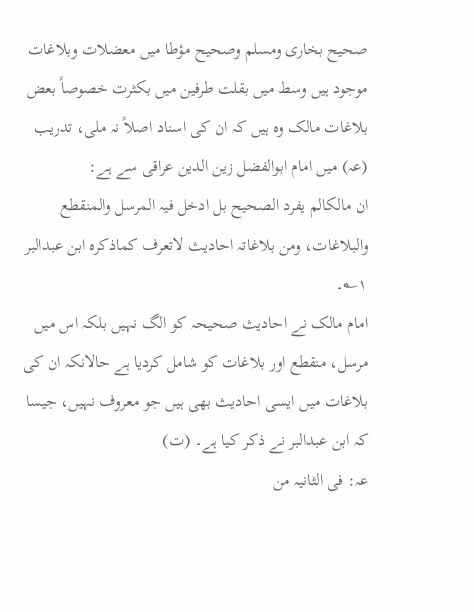صحیح بخاری ومسلم وصحیح مؤطا میں معضلات وبلاغات موجود ہیں وسط میں بقلت طرفین میں بکثرت خصوصاً بعض بلاغات مالک وہ ہیں کہ ان کی اسناد اصلاً نہ ملی، تدریب (عہ) میں امام ابوالفضل زین الدین عراقی سے ہے:
ان مالکالم یفرد الصحیح بل ادخل فیہ المرسل والمنقطع والبلاغات، ومن بلاغاتہ احادیث لاتعرف کماذکرہ ابن عبدالبر ۱؎۔
امام مالک نے احادیث صحیحہ کو الگ نہیں بلکہ اس میں مرسل، منقطع اور بلاغات کو شامل کردیا ہے حالانکہ ان کی بلاغات میں ایسی احادیث بھی ہیں جو معروف نہیں، جیسا کہ ابن عبدالبر نے ذکر کیا ہے۔ (ت)
عہ: فی الثانیہ من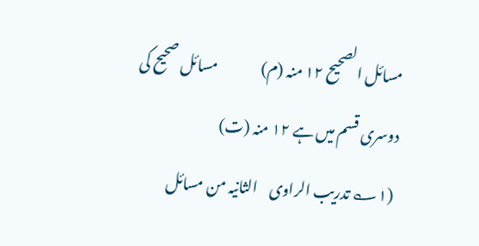مسائل الصحیح ۱۲ منہ (م)               مسائل صحیح کی دوسری قسم میں ہے ۱۲ منہ (ت)
 (۱؎ تدریب الراوی    الثانیہ من مسائل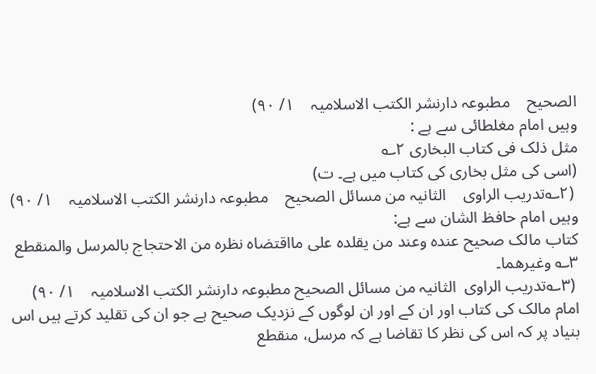الصحیح    مطبوعہ دارنشر الکتب الاسلامیہ    ۱/ ۹۰)
وہیں امام مغلطائی سے ہے :
مثل ذلک فی کتاب البخاری ۲؎
(اسی کی مثل بخاری کی کتاب میں ہے۔ ت)
 (۲؎تدریب الراوی    الثانیہ من مسائل الصحیح    مطبوعہ دارنشر الکتب الاسلامیہ    ۱/ ۹۰)
وہیں امام حافظ الشان سے ہے:
کتاب مالک صحیح عندہ وعند من یقلدہ علی مااقتضاہ نظرہ من الاحتجاج بالمرسل والمنقطع ۳؎ وغیرھما۔
 (۳؎تدریب الراوی  الثانیہ من مسائل الصحیح مطبوعہ دارنشر الکتب الاسلامیہ    ۱/ ۹۰)
امام مالک کی کتاب اور ان کے اور ان لوگوں کے نزدیک صحیح ہے جو ان کی تقلید کرتے ہیں اس بنیاد پر کہ اس کی نظر کا تقاضا ہے کہ مرسل، منقطع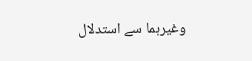وغیرہما سے استدلال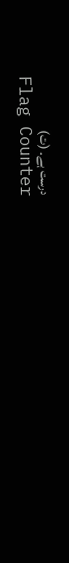درست ہے۔ (ت)
Flag Counter